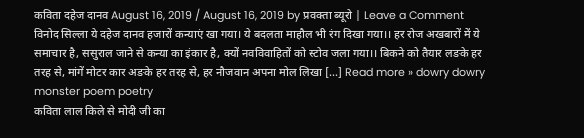कविता दहेज दानव August 16, 2019 / August 16, 2019 by प्रवक्ता ब्यूरो | Leave a Comment विनोद सिल्ला ये दहेज दानव हजारों कन्याएं खा गया। ये बदलता माहौल भी रंग दिखा गया।। हर रोज अखबारों में ये समाचार है, ससुराल जाने से कन्या का इंकार है, क्यों नवविवाहितों को स्टोव जला गया।। बिकने को तैयार लङके हर तरह से, मांगें मोटर कार अङके हर तरह से, हर नौजवान अपना मोल लिखा […] Read more » dowry dowry monster poem poetry
कविता लाल किले से मोदी जी का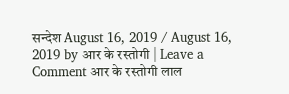सन्देश August 16, 2019 / August 16, 2019 by आर के रस्तोगी | Leave a Comment आर के रस्तोगी लाल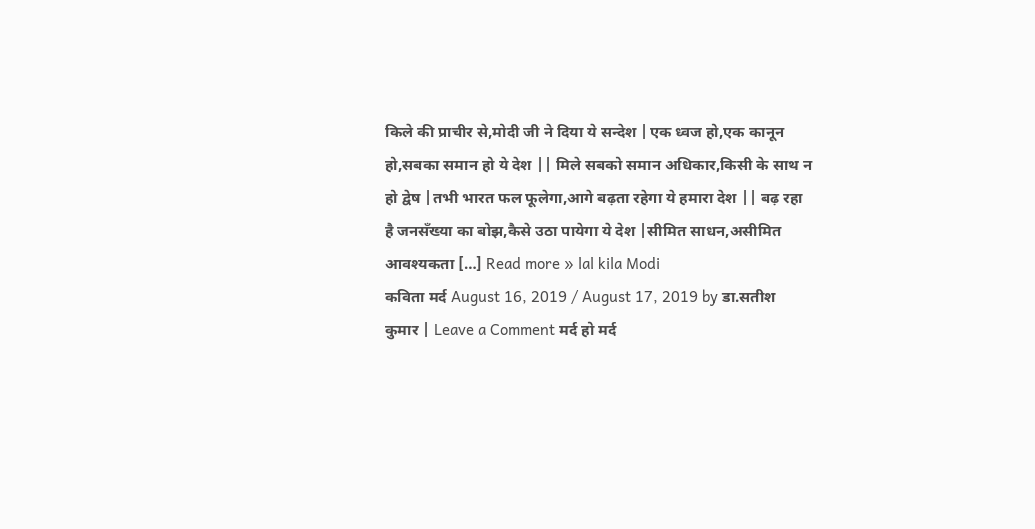किले की प्राचीर से,मोदी जी ने दिया ये सन्देश |एक ध्वज हो,एक कानून हो,सबका समान हो ये देश || मिले सबको समान अधिकार,किसी के साथ न हो द्वेष |तभी भारत फल फूलेगा,आगे बढ़ता रहेगा ये हमारा देश || बढ़ रहा है जनसँख्या का बोझ,कैसे उठा पायेगा ये देश |सीमित साधन,असीमित आवश्यकता […] Read more » lal kila Modi
कविता मर्द August 16, 2019 / August 17, 2019 by डा.सतीश कुमार | Leave a Comment मर्द हो मर्द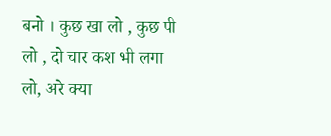बनो । कुछ खा लो , कुछ पी लो , दो चार कश भी लगा लो, अरे क्या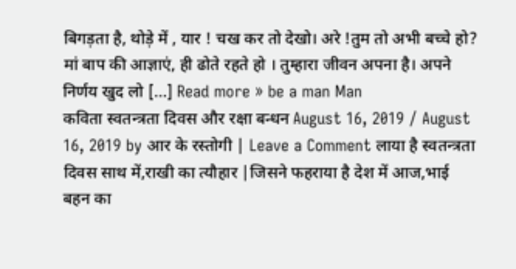बिगड़ता है, थोड़े में , यार ! चख कर तो देखो। अरे !तुम तो अभी बच्चे हो? मां बाप की आज्ञाएं, ही ढोते रहते हो । तुम्हारा जीवन अपना है। अपने निर्णय खुद लो […] Read more » be a man Man
कविता स्वतन्त्रता दिवस और रक्षा बन्धन August 16, 2019 / August 16, 2019 by आर के रस्तोगी | Leave a Comment लाया है स्वतन्त्रता दिवस साथ में,राखी का त्यौहार |जिसने फहराया है देश में आज,भाई बहन का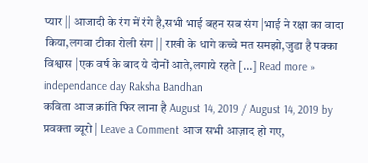प्यार || आजादी के रंग में रंगे है,सभी भाई बहन सब संग |भाई ने रक्षा का वादा किया,लगवा टीका रोली संग || राखी के धागे कच्चे मत समझो,जुडा है पक्का विश्वास |एक वर्ष के बाद ये दोनों आते,लगाये रहते […] Read more » independance day Raksha Bandhan
कविता आज क्रांति फिर लाना है August 14, 2019 / August 14, 2019 by प्रवक्ता ब्यूरो | Leave a Comment आज सभी आज़ाद हो गए,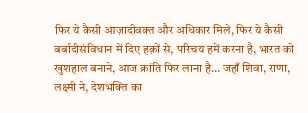फिर ये कैसी आज़ादीवक्त और अधिकार मिले, फिर ये कैसी बर्बादीसंविधान में दिए हक़ों से, परिचय हमें करना है, भारत को खुशहाल बनाने, आज क्रांति फिर लाना है… जहाँ शिवा, राणा, लक्ष्मी ने, देशभक्ति का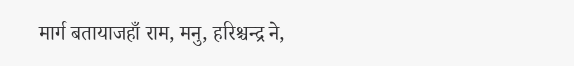मार्ग बतायाजहाँ राम, मनु, हरिश्चन्द्र ने,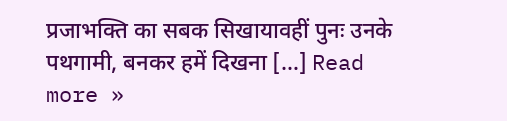प्रजाभक्ति का सबक सिखायावहीं पुनः उनके पथगामी, बनकर हमें दिखना […] Read more »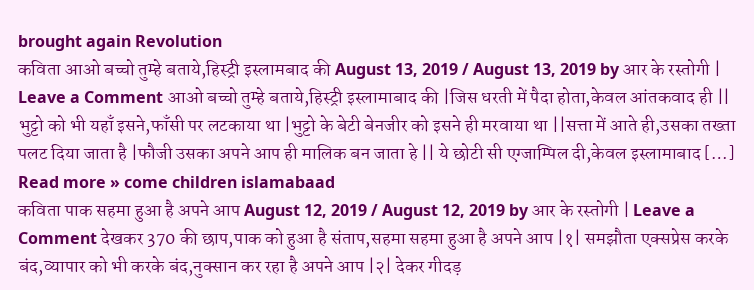brought again Revolution
कविता आओ बच्चो तुम्हे बताये,हिस्ट्री इस्लामबाद की August 13, 2019 / August 13, 2019 by आर के रस्तोगी | Leave a Comment आओ बच्चो तुम्हे बताये,हिस्ट्री इस्लामाबाद की |जिस धरती में पैदा होता,केवल आंतकवाद ही || भुट्टो को भी यहाँ इसने,फाँसी पर लटकाया था |भुट्टो के बेटी बेनजीर को इसने ही मरवाया था ||सत्ता में आते ही,उसका तख्ता पलट दिया जाता है |फौजी उसका अपने आप ही मालिक बन जाता हे || ये छोटी सी एग्जाम्पिल दी,केवल इस्लामाबाद […] Read more » come children islamabaad
कविता पाक सहमा हुआ है अपने आप August 12, 2019 / August 12, 2019 by आर के रस्तोगी | Leave a Comment देखकर 370 की छाप,पाक को हुआ है संताप,सहमा सहमा हुआ है अपने आप |१| समझौता एक्सप्रेस करके बंद,व्यापार को भी करके बंद,नुक्सान कर रहा है अपने आप |२| देकर गीदड़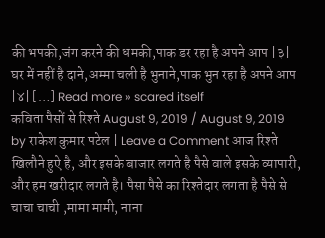की भपकी,जंग करने की धमकी,पाक डर रहा है अपने आप |३| घर में नहीं है दाने,अम्मा चली है भुनाने,पाक भुन रहा है अपने आप |४| […] Read more » scared itself
कविता पैसों से रिश्ते August 9, 2019 / August 9, 2019 by राकेश कुमार पटेल | Leave a Comment आज रिश्ते खिलौने हुऐ है, और इसके बाजार लगते है पैसे वाले इसके व्यापारी, और हम खरीदार लगते है। पैसा पैसे का रिश्तेदार लगता है पैसे से चाचा चाची ,मामा मामी, नाना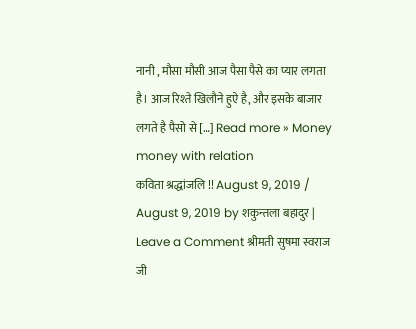नानी , मौसा मौसी आज पैसा पैसे का प्यार लगता है। आज रिश्ते खिलौने हुऐ है, और इसके बाजार लगते है पैसो से […] Read more » Money money with relation
कविता श्रद्धांजलि !! August 9, 2019 / August 9, 2019 by शकुन्तला बहादुर | Leave a Comment श्रीमती सुषमा स्वराज जी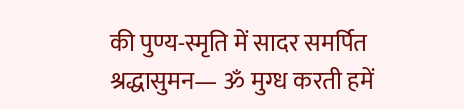की पुण्य-स्मृति में सादर समर्पित श्रद्धासुमन— ॐ मुग्ध करती हमें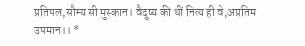प्रतिपल,सौम्य सी मुस्कान। वैदुष्य की थीं नित्य ही वे,अप्रतिम उपमान।। *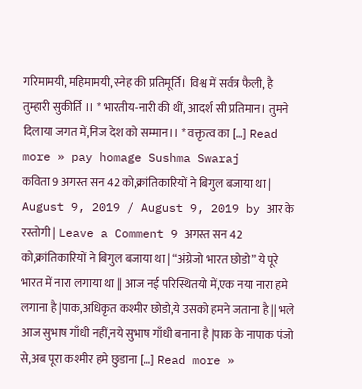गरिमामयी, महिमामयी, स्नेह की प्रतिमूर्ति। विश्व में सर्वत्र फैली, है तुम्हारी सुकीर्ति ।। * भारतीय-नारी की थीं, आदर्श सी प्रतिमान। तुमने दिलाया जगत में,निज देश को सम्मान।। * वक्तृत्व का […] Read more » pay homage Sushma Swaraj
कविता 9 अगस्त सन 42 को,क्रांतिकारियों ने बिगुल बजाया था | August 9, 2019 / August 9, 2019 by आर के रस्तोगी | Leave a Comment 9 अगस्त सन 42 को,क्रांतिकारियों ने बिगुल बजाया था | “अंग्रेजो भारत छोडो” ये पूरे भारत में नारा लगाया था || आज नई परिस्थितयो में,एक नया नारा हमे लगाना है |पाक,अधिकृत कश्मीर छोडो,ये उसको हमने जताना है || भले आज सुभाष गाँधी नहीं,नये सुभाष गाँधी बनाना है |पाक के नापाक पंजो से,अब पूरा कश्मीर हमे छुडाना […] Read more »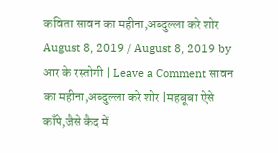कविता सावन का महीना,अब्दुल्ला करे शोर August 8, 2019 / August 8, 2019 by आर के रस्तोगी | Leave a Comment सावन का महीना,अब्दुल्ला करे शोर |महबूबा ऐसे काँपे,जैसे कैद में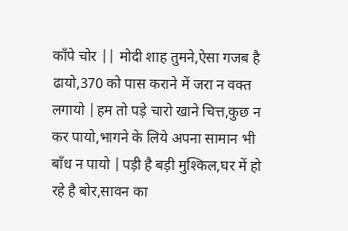काँपे चोर || मोदी शाह तुमने,ऐसा गजब है ढायो,370 को पास कराने में जरा न वक्त लगायो |हम तो पड़े चारो खाने चित्त,कुछ न कर पायो,भागने के लिये अपना सामान भी बाँध न पायो |पड़ी है बड़ी मुश्किल,घर में हो रहे है बोर,सावन का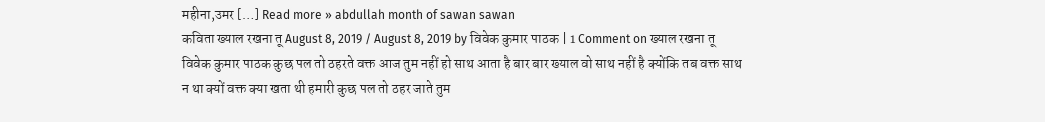महीना,उमर […] Read more » abdullah month of sawan sawan
कविता ख्याल रखना तू August 8, 2019 / August 8, 2019 by विवेक कुमार पाठक | 1 Comment on ख्याल रखना तू विवेक कुमार पाठक कुछ पल तो ठहरते वक्त आज तुम नहीं हो साथ आता है बार बार ख्याल वो साथ नहीं है क्योंकि तब वक्त साथ न था क्यों वक्त क्या खता थी हमारी कुछ पल तो ठहर जाते तुम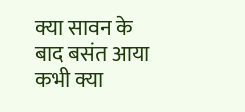क्या सावन के बाद बसंत आया कभी क्या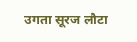उगता सूरज लौटा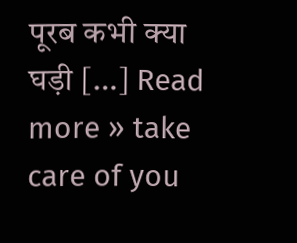पूरब कभी क्या घड़ी […] Read more » take care of you